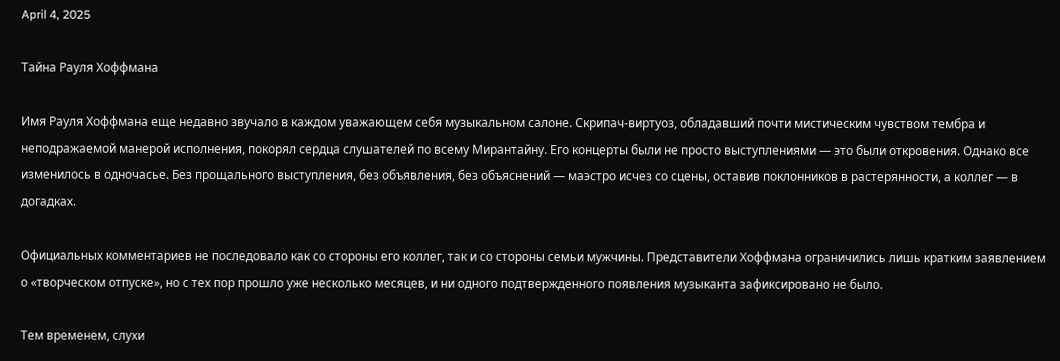April 4, 2025

Тайна Рауля Хоффмана

Имя Рауля Хоффмана еще недавно звучало в каждом уважающем себя музыкальном салоне. Скрипач-виртуоз, обладавший почти мистическим чувством тембра и неподражаемой манерой исполнения, покорял сердца слушателей по всему Мирантайну. Его концерты были не просто выступлениями — это были откровения. Однако все изменилось в одночасье. Без прощального выступления, без объявления, без объяснений — маэстро исчез со сцены, оставив поклонников в растерянности, а коллег — в догадках.

Официальных комментариев не последовало как со стороны его коллег, так и со стороны семьи мужчины. Представители Хоффмана ограничились лишь кратким заявлением о «творческом отпуске», но с тех пор прошло уже несколько месяцев, и ни одного подтвержденного появления музыканта зафиксировано не было.

Тем временем, слухи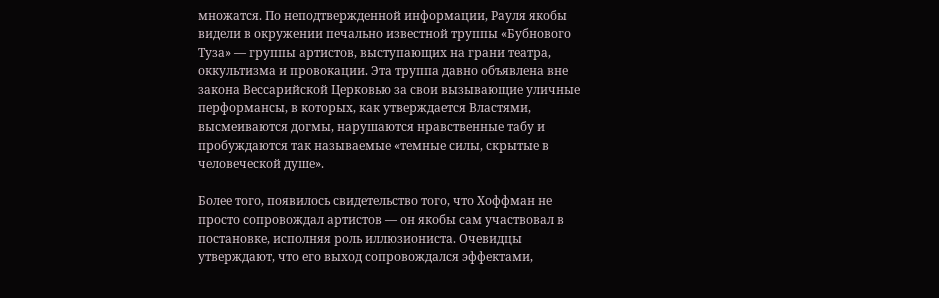множатся. По неподтвержденной информации, Рауля якобы видели в окружении печально известной труппы «Бубнового Туза» — группы артистов, выступающих на грани театра, оккультизма и провокации. Эта труппа давно объявлена вне закона Вессарийской Церковью за свои вызывающие уличные перформансы, в которых, как утверждается Властями, высмеиваются догмы, нарушаются нравственные табу и пробуждаются так называемые «темные силы, скрытые в человеческой душе».

Более того, появилось свидетельство того, что Хоффман не просто сопровождал артистов — он якобы сам участвовал в постановке, исполняя роль иллюзиониста. Очевидцы утверждают, что его выход сопровождался эффектами,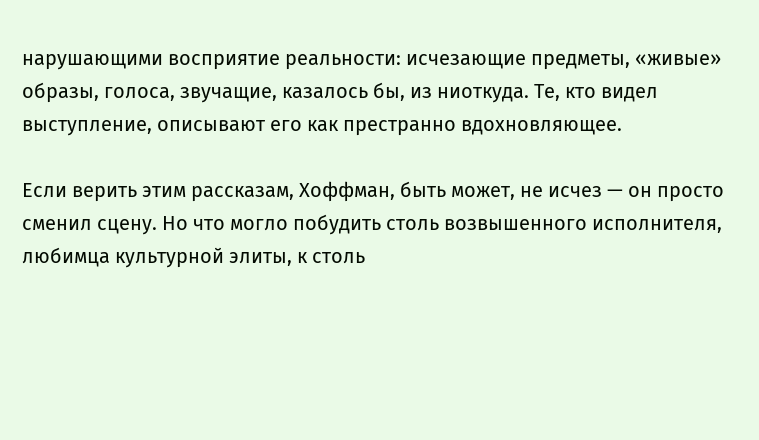нарушающими восприятие реальности: исчезающие предметы, «живые» образы, голоса, звучащие, казалось бы, из ниоткуда. Те, кто видел выступление, описывают его как престранно вдохновляющее.

Если верить этим рассказам, Хоффман, быть может, не исчез — он просто сменил сцену. Но что могло побудить столь возвышенного исполнителя, любимца культурной элиты, к столь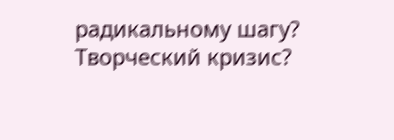радикальному шагу? Творческий кризис?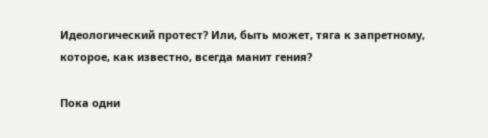Идеологический протест? Или, быть может, тяга к запретному, которое, как известно, всегда манит гения?

Пока одни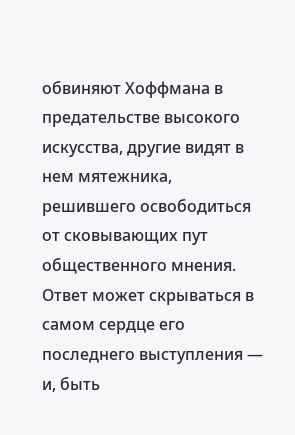обвиняют Хоффмана в предательстве высокого искусства, другие видят в нем мятежника, решившего освободиться от сковывающих пут общественного мнения. Ответ может скрываться в самом сердце его последнего выступления — и, быть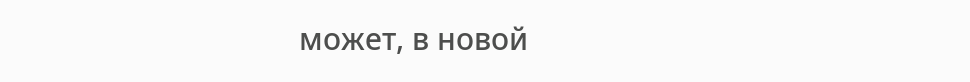может, в новой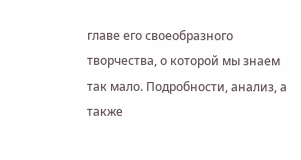главе его своеобразного творчества, о которой мы знаем так мало. Подробности, анализ, а также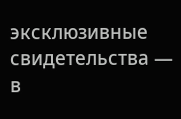эксклюзивные свидетельства — в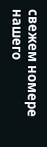свежем номере нашего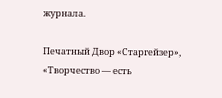журнала.

Печатный Двор «Старгейзер», «Творчество — есть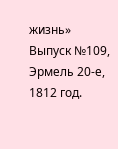жизнь» Выпуск №109, Эрмель 20-е, 1812 год.